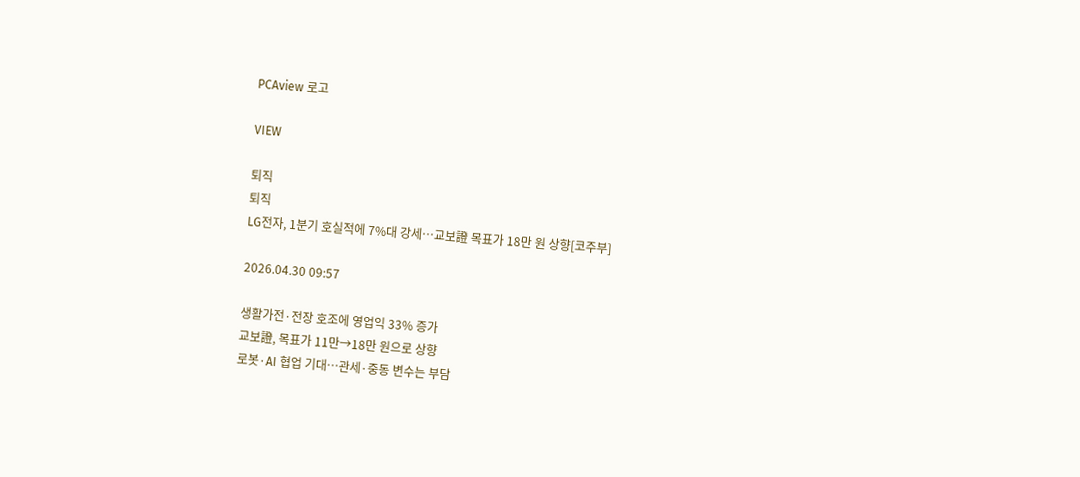PCAview 로고

VIEW

퇴직
퇴직
LG전자, 1분기 호실적에 7%대 강세…교보證 목표가 18만 원 상향[코주부]

2026.04.30 09:57

생활가전·전장 호조에 영업익 33% 증가
교보證, 목표가 11만→18만 원으로 상향
로봇·AI 협업 기대…관세·중동 변수는 부담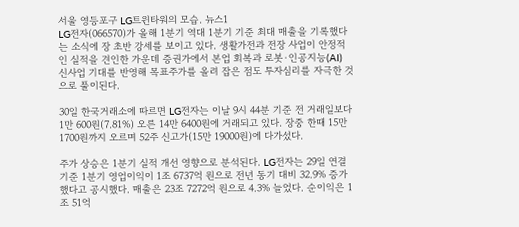서울 영등포구 LG트윈타워의 모습. 뉴스1
LG전자(066570)가 올해 1분기 역대 1분기 기준 최대 매출을 기록했다는 소식에 장 초반 강세를 보이고 있다. 생활가전과 전장 사업이 안정적인 실적을 견인한 가운데 증권가에서 본업 회복과 로봇·인공지능(AI) 신사업 기대를 반영해 목표주가를 올려 잡은 점도 투자심리를 자극한 것으로 풀이된다.

30일 한국거래소에 따르면 LG전자는 이날 9시 44분 기준 전 거래일보다 1만 600원(7.81%) 오른 14만 6400원에 거래되고 있다. 장중 한때 15만 1700원까지 오르며 52주 신고가(15만 19000원)에 다가섰다.

주가 상승은 1분기 실적 개선 영향으로 분석된다. LG전자는 29일 연결 기준 1분기 영업이익이 1조 6737억 원으로 전년 동기 대비 32.9% 증가했다고 공시했다. 매출은 23조 7272억 원으로 4.3% 늘었다. 순이익은 1조 51억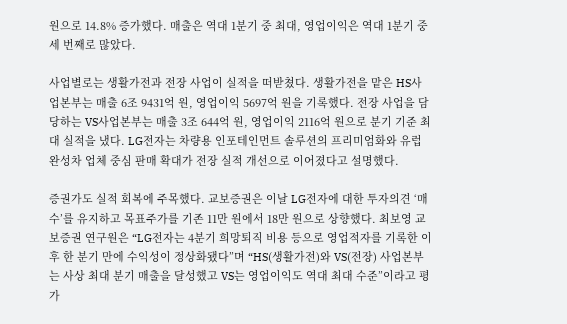원으로 14.8% 증가했다. 매출은 역대 1분기 중 최대, 영업이익은 역대 1분기 중 세 번째로 많았다.

사업별로는 생활가전과 전장 사업이 실적을 떠받쳤다. 생활가전을 맡은 HS사업본부는 매출 6조 9431억 원, 영업이익 5697억 원을 기록했다. 전장 사업을 담당하는 VS사업본부는 매출 3조 644억 원, 영업이익 2116억 원으로 분기 기준 최대 실적을 냈다. LG전자는 차량용 인포테인먼트 솔루션의 프리미엄화와 유럽 완성차 업체 중심 판매 확대가 전장 실적 개선으로 이어졌다고 설명했다.

증권가도 실적 회복에 주목했다. 교보증권은 이날 LG전자에 대한 투자의견 ‘매수’를 유지하고 목표주가를 기존 11만 원에서 18만 원으로 상향했다. 최보영 교보증권 연구원은 “LG전자는 4분기 희망퇴직 비용 등으로 영업적자를 기록한 이후 한 분기 만에 수익성이 정상화됐다”며 “HS(생활가전)와 VS(전장) 사업본부는 사상 최대 분기 매출을 달성했고 VS는 영업이익도 역대 최대 수준”이라고 평가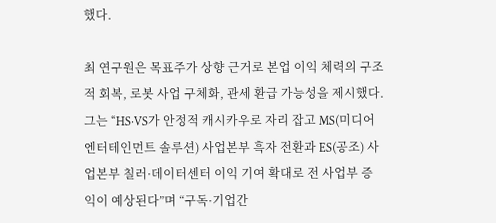했다.

최 연구원은 목표주가 상향 근거로 본업 이익 체력의 구조적 회복, 로봇 사업 구체화, 관세 환급 가능성을 제시했다. 그는 “HS·VS가 안정적 캐시카우로 자리 잡고 MS(미디어엔터테인먼트 솔루션) 사업본부 흑자 전환과 ES(공조) 사업본부 칠러·데이터센터 이익 기여 확대로 전 사업부 증익이 예상된다”며 “구독·기업간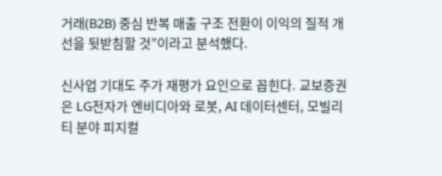거래(B2B) 중심 반복 매출 구조 전환이 이익의 질적 개선을 뒷받침할 것”이라고 분석했다.

신사업 기대도 주가 재평가 요인으로 꼽힌다. 교보증권은 LG전자가 엔비디아와 로봇, AI 데이터센터, 모빌리티 분야 피지컬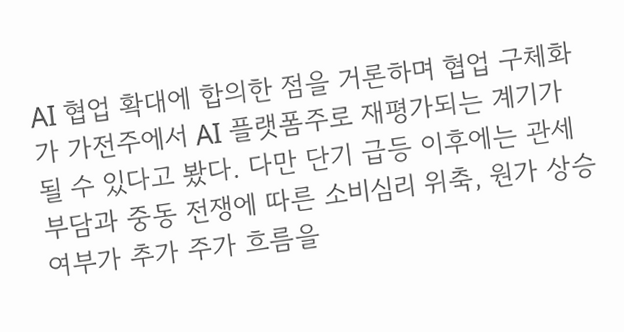AI 협업 확대에 합의한 점을 거론하며 협업 구체화가 가전주에서 AI 플랫폼주로 재평가되는 계기가 될 수 있다고 봤다. 다만 단기 급등 이후에는 관세 부담과 중동 전쟁에 따른 소비심리 위축, 원가 상승 여부가 추가 주가 흐름을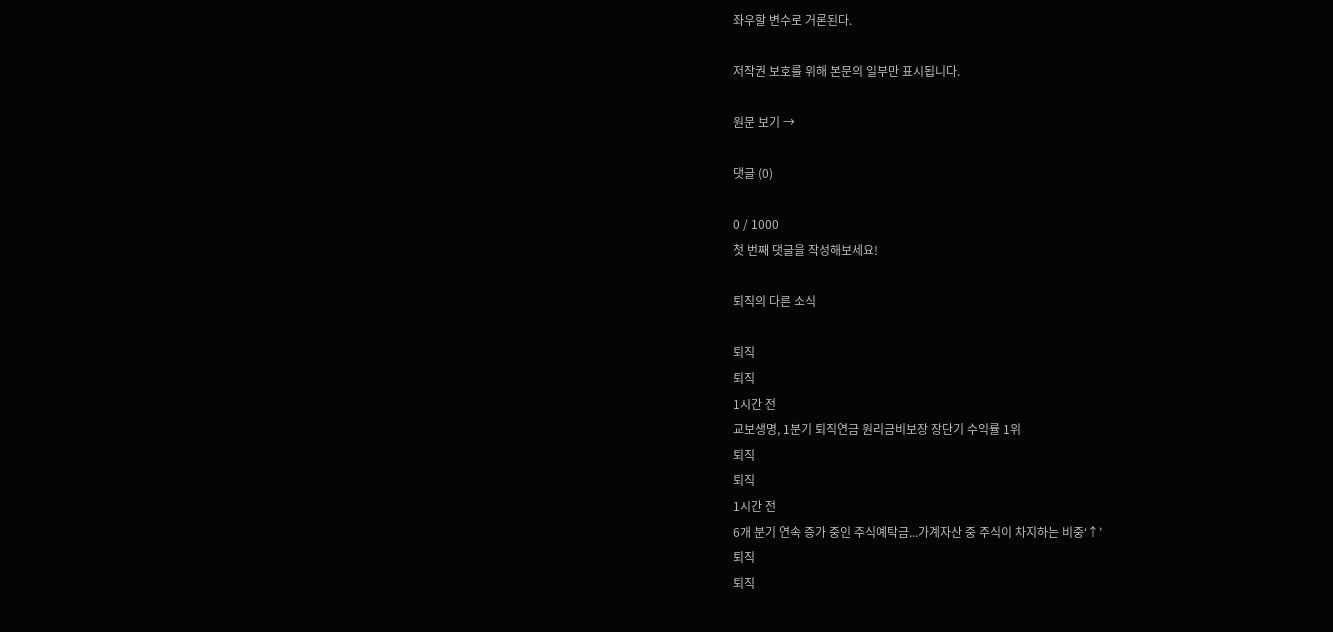좌우할 변수로 거론된다.

저작권 보호를 위해 본문의 일부만 표시됩니다.

원문 보기 →

댓글 (0)

0 / 1000
첫 번째 댓글을 작성해보세요!

퇴직의 다른 소식

퇴직
퇴직
1시간 전
교보생명, 1분기 퇴직연금 원리금비보장 장단기 수익률 1위
퇴직
퇴직
1시간 전
6개 분기 연속 증가 중인 주식예탁금...가계자산 중 주식이 차지하는 비중‘↑’
퇴직
퇴직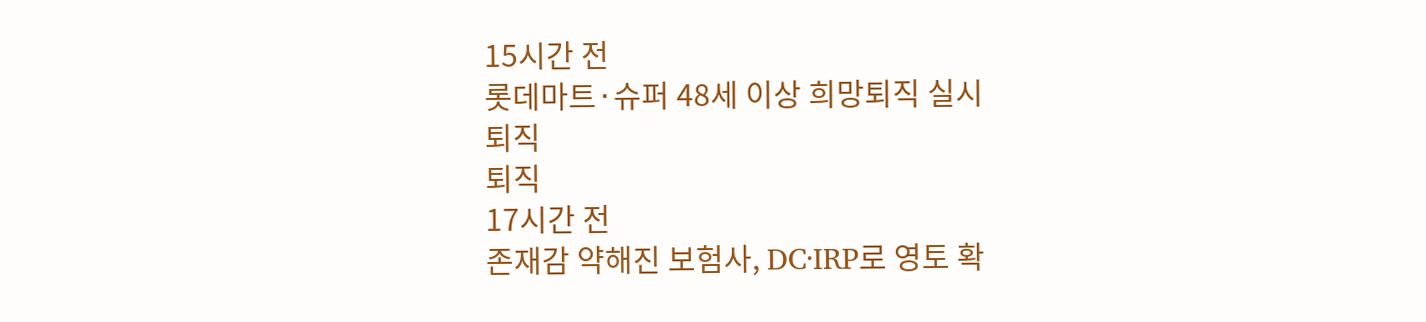15시간 전
롯데마트·슈퍼 48세 이상 희망퇴직 실시
퇴직
퇴직
17시간 전
존재감 약해진 보험사, DC·IRP로 영토 확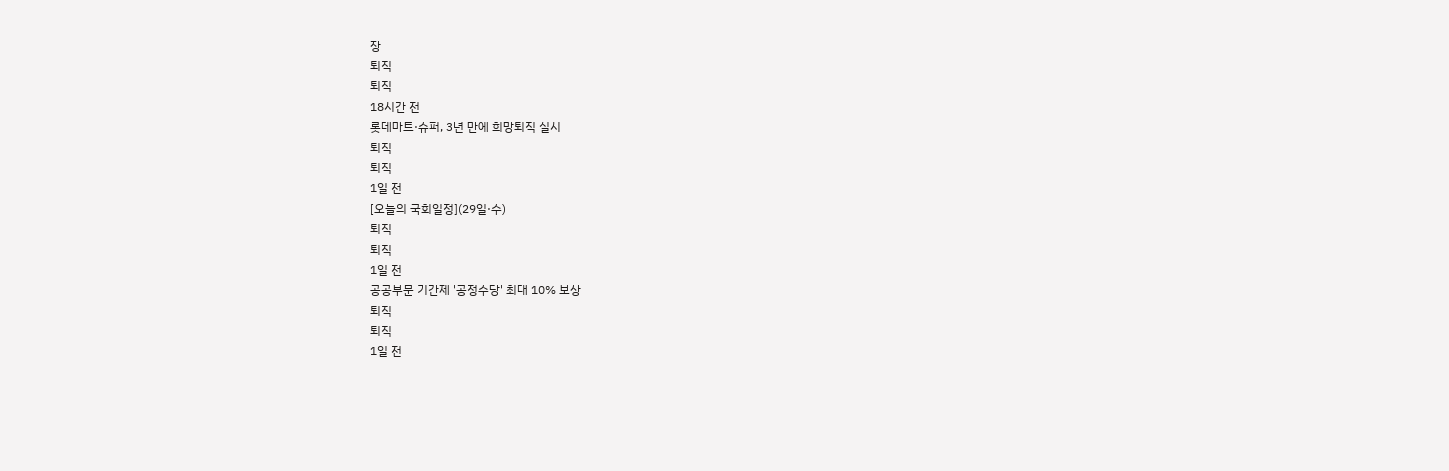장
퇴직
퇴직
18시간 전
롯데마트·슈퍼, 3년 만에 희망퇴직 실시
퇴직
퇴직
1일 전
[오늘의 국회일정](29일·수)
퇴직
퇴직
1일 전
공공부문 기간제 '공정수당' 최대 10% 보상
퇴직
퇴직
1일 전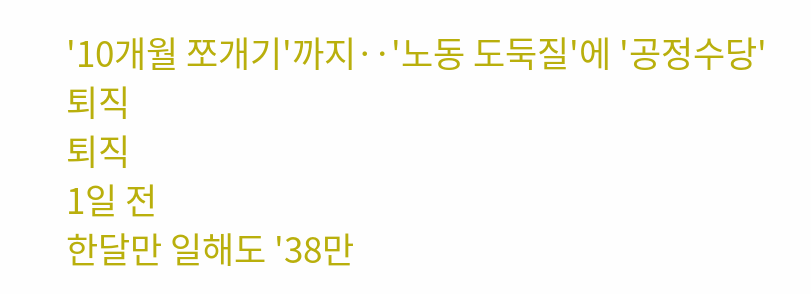'10개월 쪼개기'까지‥'노동 도둑질'에 '공정수당'
퇴직
퇴직
1일 전
한달만 일해도 '38만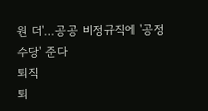원 더'…공공 비정규직에 '공정수당' 준다
퇴직
퇴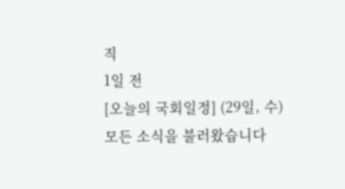직
1일 전
[오늘의 국회일정] (29일, 수)
모든 소식을 불러왔습니다